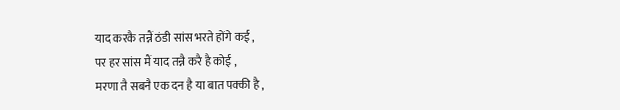याद करकै तन्नैं ठंडी सांस भरते होंगे कई ,
पर हर सांस मैं याद तन्नै करै है कोई ,
मरणा तै सबनै एक दन है या बात पक्की है ,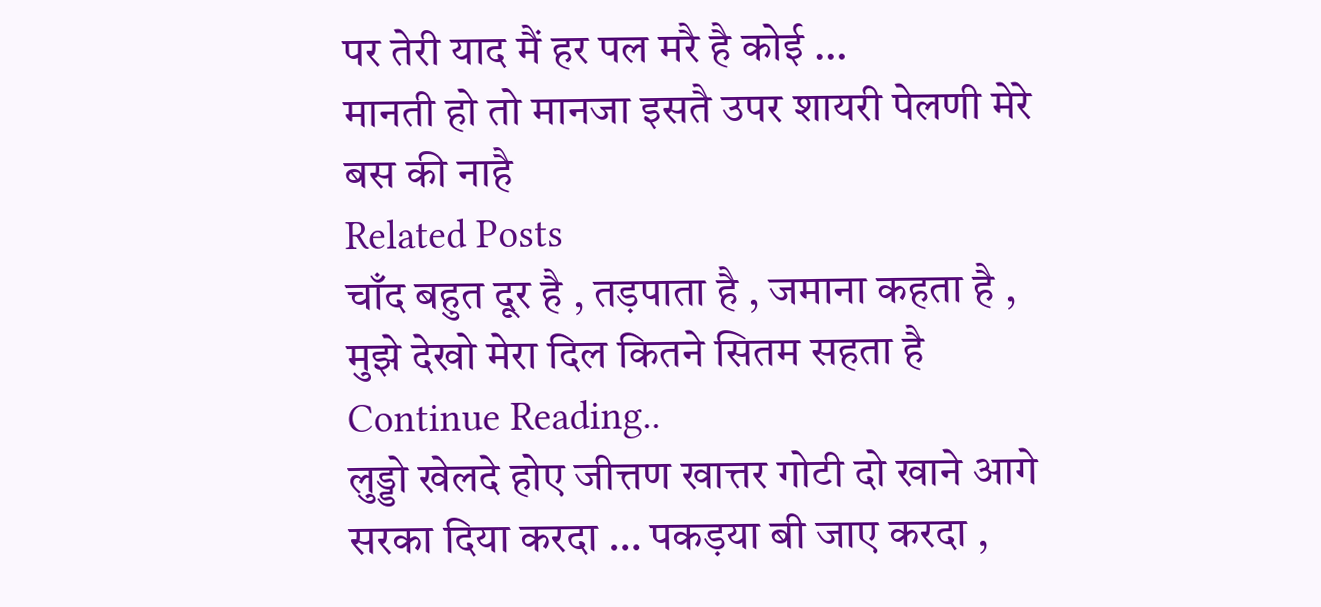पर तेरी याद मैं हर पल मरै है कोई …
मानती हो तो मानजा इसतै उपर शायरी पेलणी मेरे बस की नाहै
Related Posts
चाँद बहुत दूर है , तड़पाता है , जमाना कहता है , मुझे देखो मेरा दिल कितने सितम सहता है Continue Reading..
लुड्डो खेलदे होए जीत्तण खात्तर गोटी दो खाने आगे सरका दिया करदा … पकड़या बी जाए करदा ,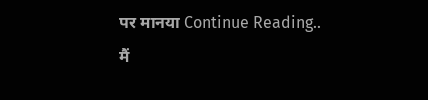पर मानया Continue Reading..
मैं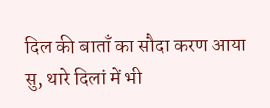दिल की बाताँ का सौदा करण आया सु, थारे दिलां में भी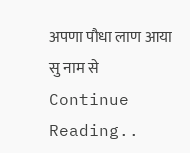अपणा पौधा लाण आया सु नाम से Continue Reading..